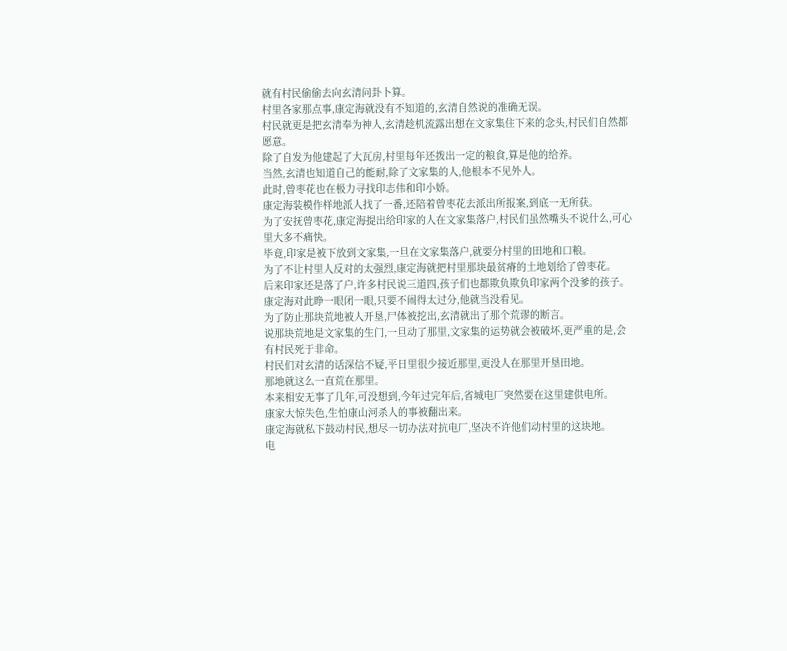就有村民偷偷去向玄清问卦卜算。
村里各家那点事,康定海就没有不知道的,玄清自然说的准确无误。
村民就更是把玄清奉为神人,玄清趁机流露出想在文家集住下来的念头,村民们自然都愿意。
除了自发为他建起了大瓦房,村里每年还拨出一定的粮食,算是他的给养。
当然,玄清也知道自己的能耐,除了文家集的人,他根本不见外人。
此时,曾枣花也在极力寻找印志伟和印小娇。
康定海装模作样地派人找了一番,还陪着曾枣花去派出所报案,到底一无所获。
为了安抚曾枣花,康定海提出给印家的人在文家集落户,村民们虽然嘴头不说什么,可心里大多不痛快。
毕竟,印家是被下放到文家集,一旦在文家集落户,就要分村里的田地和口粮。
为了不让村里人反对的太强烈,康定海就把村里那块最贫瘠的土地划给了曾枣花。
后来印家还是落了户,许多村民说三道四,孩子们也都欺负欺负印家两个没爹的孩子。
康定海对此睁一眼闭一眼,只要不闹得太过分,他就当没看见。
为了防止那块荒地被人开垦,尸体被挖出,玄清就出了那个荒谬的断言。
说那块荒地是文家集的生门,一旦动了那里,文家集的运势就会被破坏,更严重的是,会有村民死于非命。
村民们对玄清的话深信不疑,平日里很少接近那里,更没人在那里开垦田地。
那地就这么一直荒在那里。
本来相安无事了几年,可没想到,今年过完年后,省城电厂突然要在这里建供电所。
康家大惊失色,生怕康山河杀人的事被翻出来。
康定海就私下鼓动村民,想尽一切办法对抗电厂,坚决不许他们动村里的这块地。
电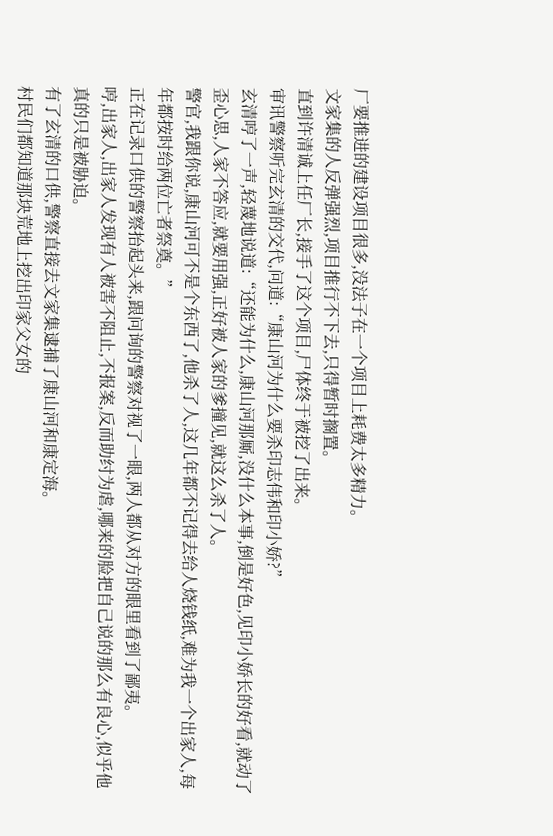厂要推进的建设项目很多,没法子在一个项目上耗费太多精力。
文家集的人反弹强烈,项目推行不下去,只得暂时搁置。
直到许清诚上任厂长,接手了这个项目,尸体终于被挖了出来。
审讯警察听完玄清的交代,问道:“康山河为什么要杀印志伟和印小娇?”
玄清哼了一声,轻蔑地说道:“还能为什么,康山河那厮,没什么本事,倒是好色,见印小娇长的好看,就动了歪心思,人家不答应,就要用强,正好被人家的爹撞见,就这么杀了人。
警官,我跟你说,康山河可不是个东西了,他杀了人,这几年都不记得去给人烧钱纸,难为我一个出家人,每年都按时给两位亡者祭奠。”
正在记录口供的警察抬起头来,跟问询的警察对视了一眼,两人都从对方的眼里看到了鄙夷。
哼,出家人,出家人发现有人被害不阻止,不报案,反而助纣为虐,哪来的脸把自己说的那么有良心,似乎他真的只是被胁迫。
有了玄清的口供,警察直接去文家集逮捕了康山河和康定海。
村民们都知道那块荒地上挖出印家父女的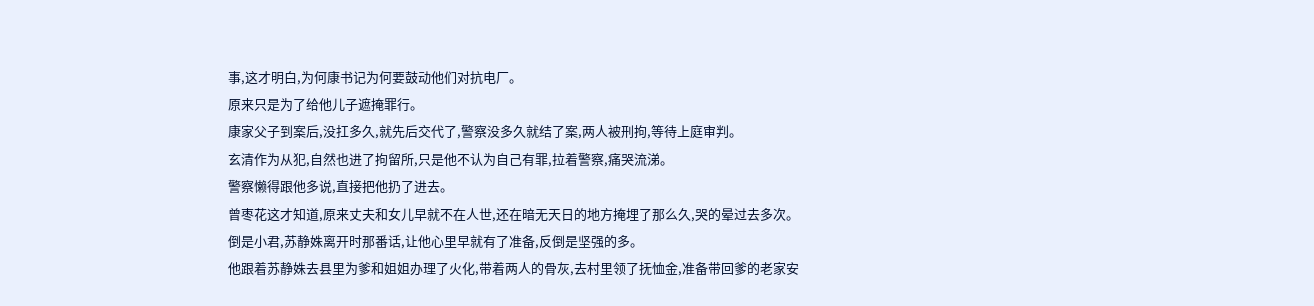事,这才明白,为何康书记为何要鼓动他们对抗电厂。
原来只是为了给他儿子遮掩罪行。
康家父子到案后,没扛多久,就先后交代了,警察没多久就结了案,两人被刑拘,等待上庭审判。
玄清作为从犯,自然也进了拘留所,只是他不认为自己有罪,拉着警察,痛哭流涕。
警察懒得跟他多说,直接把他扔了进去。
曾枣花这才知道,原来丈夫和女儿早就不在人世,还在暗无天日的地方掩埋了那么久,哭的晕过去多次。
倒是小君,苏静姝离开时那番话,让他心里早就有了准备,反倒是坚强的多。
他跟着苏静姝去县里为爹和姐姐办理了火化,带着两人的骨灰,去村里领了抚恤金,准备带回爹的老家安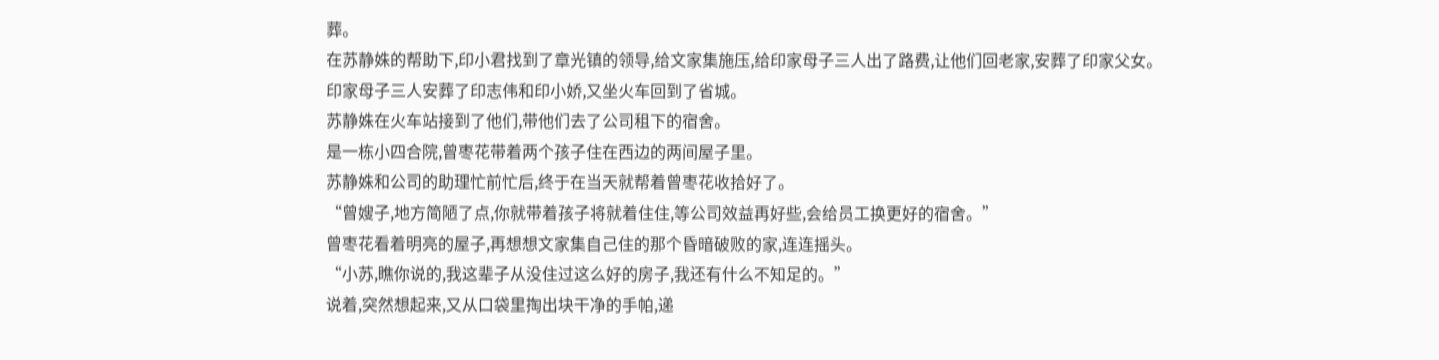葬。
在苏静姝的帮助下,印小君找到了章光镇的领导,给文家集施压,给印家母子三人出了路费,让他们回老家,安葬了印家父女。
印家母子三人安葬了印志伟和印小娇,又坐火车回到了省城。
苏静姝在火车站接到了他们,带他们去了公司租下的宿舍。
是一栋小四合院,曾枣花带着两个孩子住在西边的两间屋子里。
苏静姝和公司的助理忙前忙后,终于在当天就帮着曾枣花收拾好了。
“曾嫂子,地方简陋了点,你就带着孩子将就着住住,等公司效益再好些,会给员工换更好的宿舍。”
曾枣花看着明亮的屋子,再想想文家集自己住的那个昏暗破败的家,连连摇头。
“小苏,瞧你说的,我这辈子从没住过这么好的房子,我还有什么不知足的。”
说着,突然想起来,又从口袋里掏出块干净的手帕,递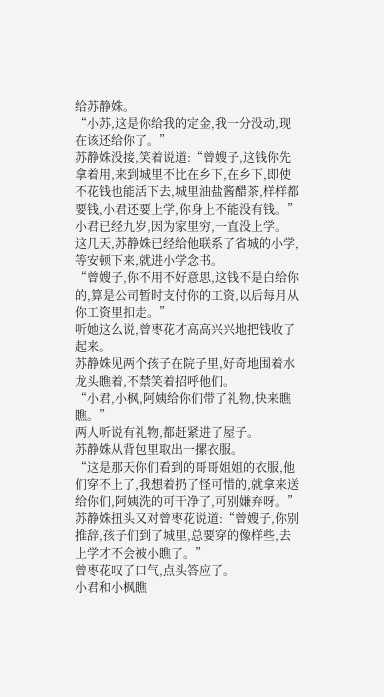给苏静姝。
“小苏,这是你给我的定金,我一分没动,现在该还给你了。”
苏静姝没接,笑着说道:“曾嫂子,这钱你先拿着用,来到城里不比在乡下,在乡下,即使不花钱也能活下去,城里油盐酱醋茶,样样都要钱,小君还要上学,你身上不能没有钱。”
小君已经九岁,因为家里穷,一直没上学。
这几天,苏静姝已经给他联系了省城的小学,等安顿下来,就进小学念书。
“曾嫂子,你不用不好意思,这钱不是白给你的,算是公司暂时支付你的工资,以后每月从你工资里扣走。”
听她这么说,曾枣花才高高兴兴地把钱收了起来。
苏静姝见两个孩子在院子里,好奇地围着水龙头瞧着,不禁笑着招呼他们。
“小君,小枫,阿姨给你们带了礼物,快来瞧瞧。”
两人听说有礼物,都赶紧进了屋子。
苏静姝从背包里取出一摞衣服。
“这是那天你们看到的哥哥姐姐的衣服,他们穿不上了,我想着扔了怪可惜的,就拿来送给你们,阿姨洗的可干净了,可别嫌弃呀。”
苏静姝扭头又对曾枣花说道:“曾嫂子,你别推辞,孩子们到了城里,总要穿的像样些,去上学才不会被小瞧了。”
曾枣花叹了口气,点头答应了。
小君和小枫瞧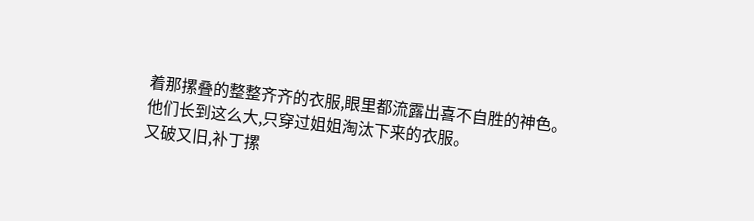着那摞叠的整整齐齐的衣服,眼里都流露出喜不自胜的神色。
他们长到这么大,只穿过姐姐淘汰下来的衣服。
又破又旧,补丁摞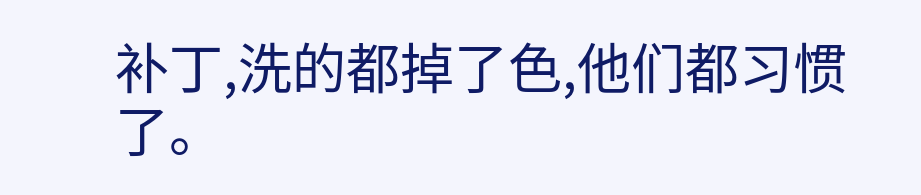补丁,洗的都掉了色,他们都习惯了。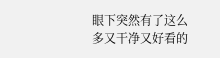眼下突然有了这么多又干净又好看的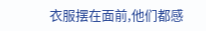衣服摆在面前,他们都感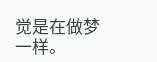觉是在做梦一样。